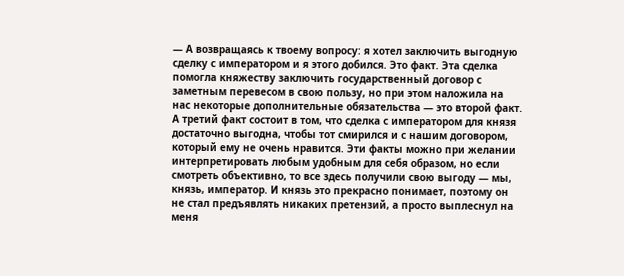— А возвращаясь к твоему вопросу: я хотел заключить выгодную сделку с императором и я этого добился. Это факт. Эта сделка помогла княжеству заключить государственный договор с заметным перевесом в свою пользу, но при этом наложила на нас некоторые дополнительные обязательства — это второй факт. А третий факт состоит в том, что сделка с императором для князя достаточно выгодна, чтобы тот смирился и с нашим договором, который ему не очень нравится. Эти факты можно при желании интерпретировать любым удобным для себя образом, но если смотреть объективно, то все здесь получили свою выгоду — мы, князь, император. И князь это прекрасно понимает, поэтому он не стал предъявлять никаких претензий, а просто выплеснул на меня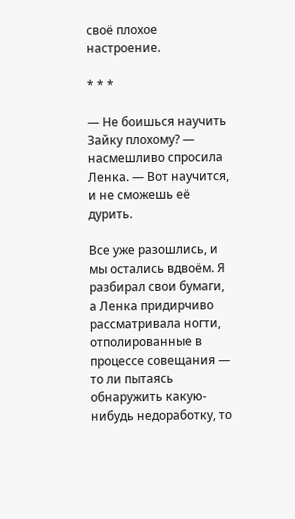своё плохое настроение.

* * *

— Не боишься научить Зайку плохому? — насмешливо спросила Ленка. — Вот научится, и не сможешь её дурить.

Все уже разошлись, и мы остались вдвоём. Я разбирал свои бумаги, а Ленка придирчиво рассматривала ногти, отполированные в процессе совещания — то ли пытаясь обнаружить какую-нибудь недоработку, то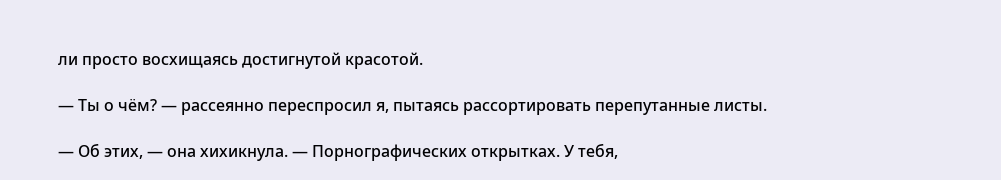ли просто восхищаясь достигнутой красотой.

— Ты о чём? — рассеянно переспросил я, пытаясь рассортировать перепутанные листы.

— Об этих, — она хихикнула. — Порнографических открытках. У тебя,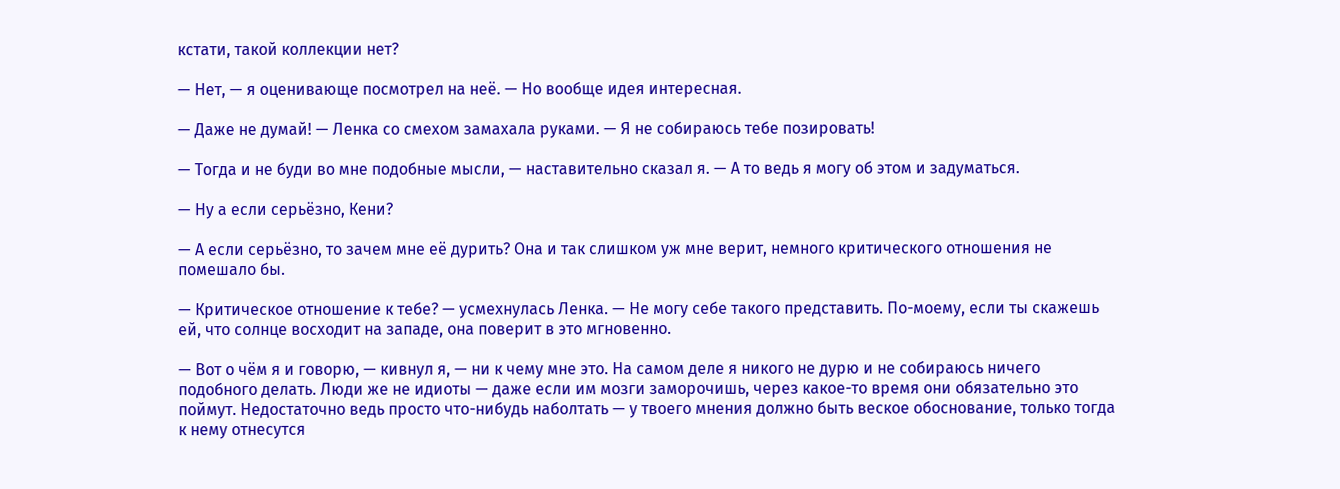кстати, такой коллекции нет?

— Нет, — я оценивающе посмотрел на неё. — Но вообще идея интересная.

— Даже не думай! — Ленка со смехом замахала руками. — Я не собираюсь тебе позировать!

— Тогда и не буди во мне подобные мысли, — наставительно сказал я. — А то ведь я могу об этом и задуматься.

— Ну а если серьёзно, Кени?

— А если серьёзно, то зачем мне её дурить? Она и так слишком уж мне верит, немного критического отношения не помешало бы.

— Критическое отношение к тебе? — усмехнулась Ленка. — Не могу себе такого представить. По-моему, если ты скажешь ей, что солнце восходит на западе, она поверит в это мгновенно.

— Вот о чём я и говорю, — кивнул я, — ни к чему мне это. На самом деле я никого не дурю и не собираюсь ничего подобного делать. Люди же не идиоты — даже если им мозги заморочишь, через какое-то время они обязательно это поймут. Недостаточно ведь просто что-нибудь наболтать — у твоего мнения должно быть веское обоснование, только тогда к нему отнесутся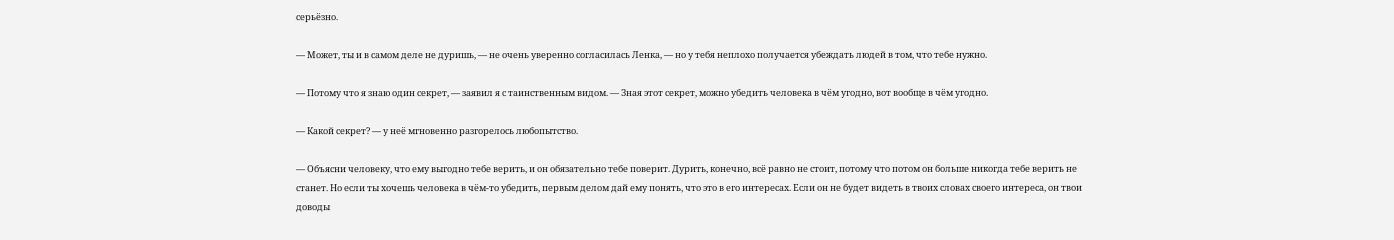серьёзно.

— Может, ты и в самом деле не дуришь, — не очень уверенно согласилась Ленка, — но у тебя неплохо получается убеждать людей в том, что тебе нужно.

— Потому что я знаю один секрет, — заявил я с таинственным видом. — Зная этот секрет, можно убедить человека в чём угодно, вот вообще в чём угодно.

— Какой секрет? — у неё мгновенно разгорелось любопытство.

— Объясни человеку, что ему выгодно тебе верить, и он обязательно тебе поверит. Дурить, конечно, всё равно не стоит, потому что потом он больше никогда тебе верить не станет. Но если ты хочешь человека в чём-то убедить, первым делом дай ему понять, что это в его интересах. Если он не будет видеть в твоих словах своего интереса, он твои доводы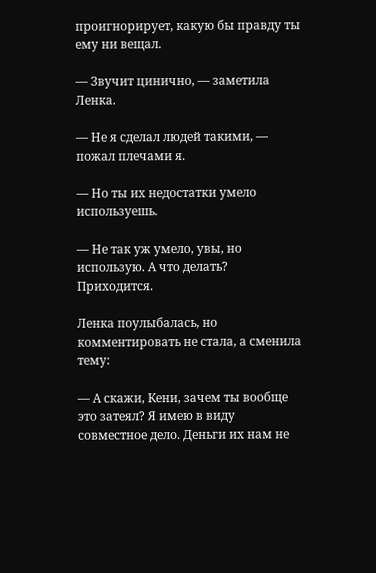проигнорирует, какую бы правду ты ему ни вещал.

— Звучит цинично, — заметила Ленка.

— Не я сделал людей такими, — пожал плечами я.

— Но ты их недостатки умело используешь.

— Не так уж умело, увы, но использую. А что делать? Приходится.

Ленка поулыбалась, но комментировать не стала, а сменила тему:

— А скажи, Кени, зачем ты вообще это затеял? Я имею в виду совместное дело. Деньги их нам не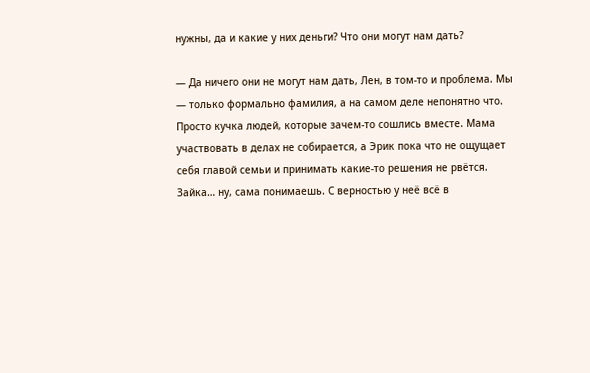нужны, да и какие у них деньги? Что они могут нам дать?

— Да ничего они не могут нам дать, Лен, в том-то и проблема. Мы — только формально фамилия, а на самом деле непонятно что. Просто кучка людей, которые зачем-то сошлись вместе. Мама участвовать в делах не собирается, а Эрик пока что не ощущает себя главой семьи и принимать какие-то решения не рвётся. Зайка… ну, сама понимаешь. С верностью у неё всё в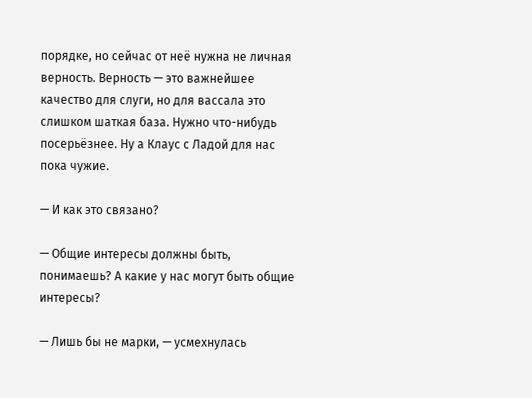порядке, но сейчас от неё нужна не личная верность. Верность — это важнейшее качество для слуги, но для вассала это слишком шаткая база. Нужно что-нибудь посерьёзнее. Ну а Клаус с Ладой для нас пока чужие.

— И как это связано?

— Общие интересы должны быть, понимаешь? А какие у нас могут быть общие интересы?

— Лишь бы не марки, — усмехнулась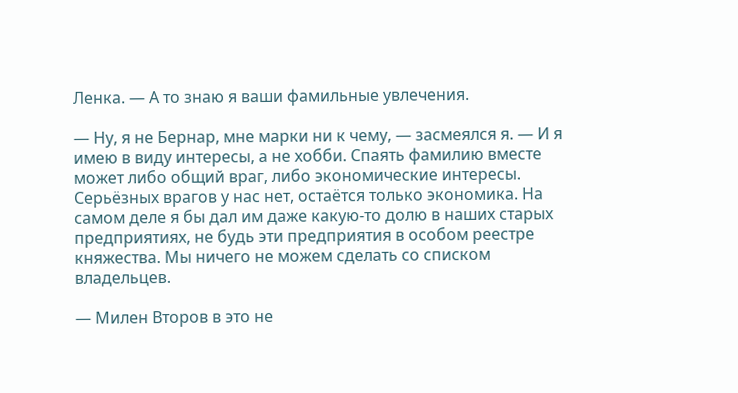Ленка. — А то знаю я ваши фамильные увлечения.

— Ну, я не Бернар, мне марки ни к чему, — засмеялся я. — И я имею в виду интересы, а не хобби. Спаять фамилию вместе может либо общий враг, либо экономические интересы. Серьёзных врагов у нас нет, остаётся только экономика. На самом деле я бы дал им даже какую-то долю в наших старых предприятиях, не будь эти предприятия в особом реестре княжества. Мы ничего не можем сделать со списком владельцев.

— Милен Второв в это не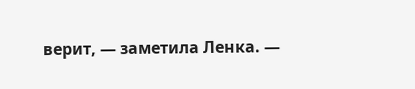верит, — заметила Ленка. —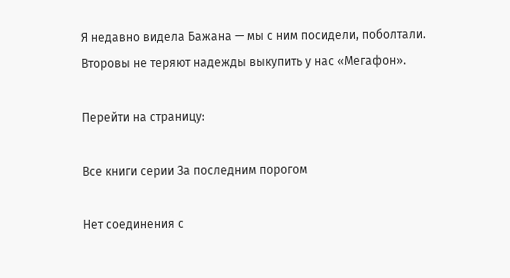Я недавно видела Бажана — мы с ним посидели, поболтали. Второвы не теряют надежды выкупить у нас «Мегафон».

Перейти на страницу:

Все книги серии За последним порогом

Нет соединения с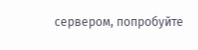сервером, попробуйте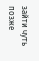зайти чуть позже